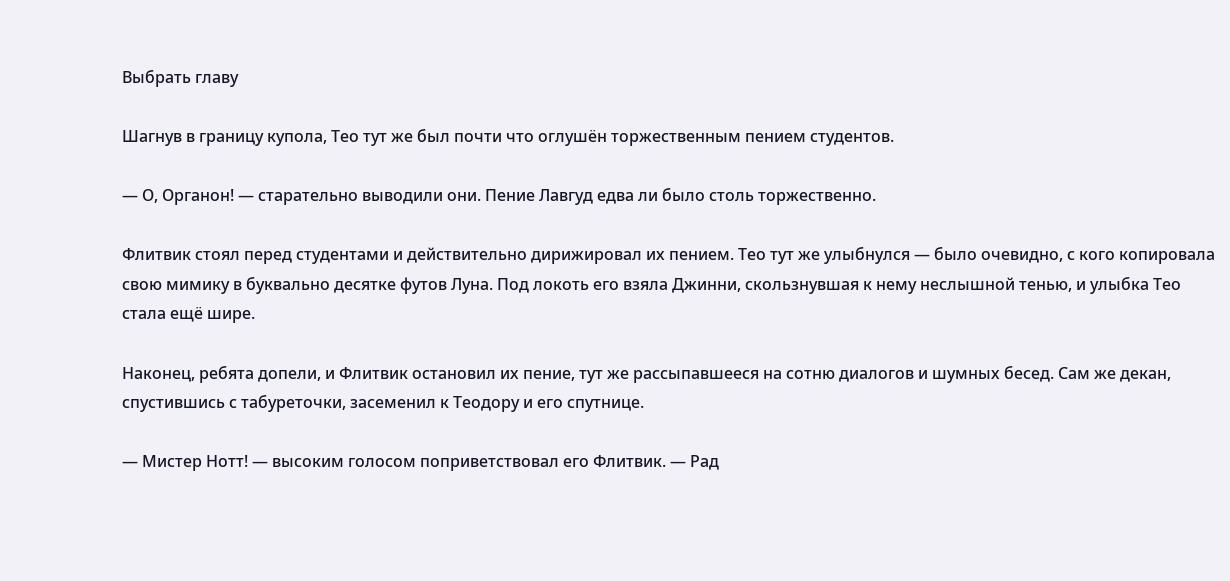Выбрать главу

Шагнув в границу купола, Тео тут же был почти что оглушён торжественным пением студентов.

— О, Органон! — старательно выводили они. Пение Лавгуд едва ли было столь торжественно.

Флитвик стоял перед студентами и действительно дирижировал их пением. Тео тут же улыбнулся — было очевидно, с кого копировала свою мимику в буквально десятке футов Луна. Под локоть его взяла Джинни, скользнувшая к нему неслышной тенью, и улыбка Тео стала ещё шире.

Наконец, ребята допели, и Флитвик остановил их пение, тут же рассыпавшееся на сотню диалогов и шумных бесед. Сам же декан, спустившись с табуреточки, засеменил к Теодору и его спутнице.

— Мистер Нотт! — высоким голосом поприветствовал его Флитвик. — Рад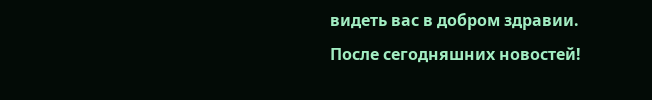видеть вас в добром здравии. После сегодняшних новостей!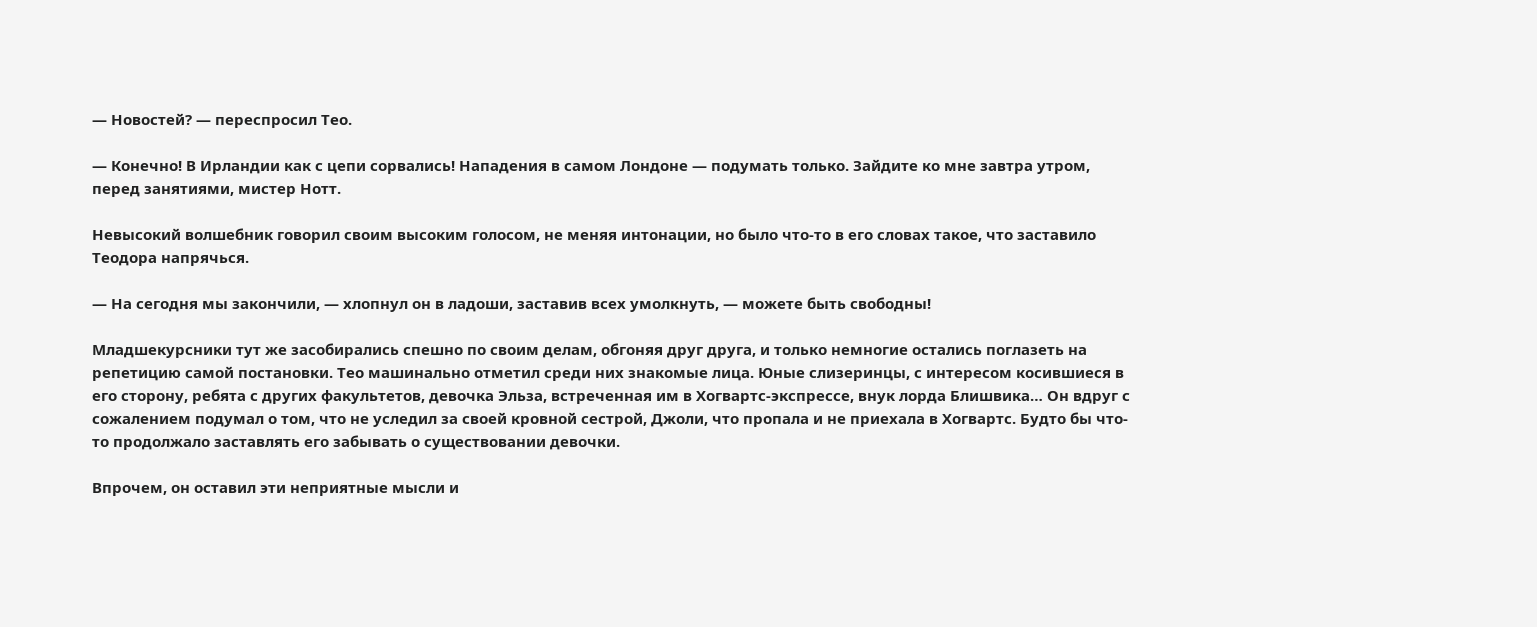— Новостей? — переспросил Тео.

— Конечно! В Ирландии как с цепи сорвались! Нападения в самом Лондоне — подумать только. Зайдите ко мне завтра утром, перед занятиями, мистер Нотт.

Невысокий волшебник говорил своим высоким голосом, не меняя интонации, но было что-то в его словах такое, что заставило Теодора напрячься.

— На сегодня мы закончили, — хлопнул он в ладоши, заставив всех умолкнуть, — можете быть свободны!

Младшекурсники тут же засобирались спешно по своим делам, обгоняя друг друга, и только немногие остались поглазеть на репетицию самой постановки. Тео машинально отметил среди них знакомые лица. Юные слизеринцы, с интересом косившиеся в его сторону, ребята с других факультетов, девочка Эльза, встреченная им в Хогвартс-экспрессе, внук лорда Блишвика… Он вдруг с сожалением подумал о том, что не уследил за своей кровной сестрой, Джоли, что пропала и не приехала в Хогвартс. Будто бы что-то продолжало заставлять его забывать о существовании девочки.

Впрочем, он оставил эти неприятные мысли и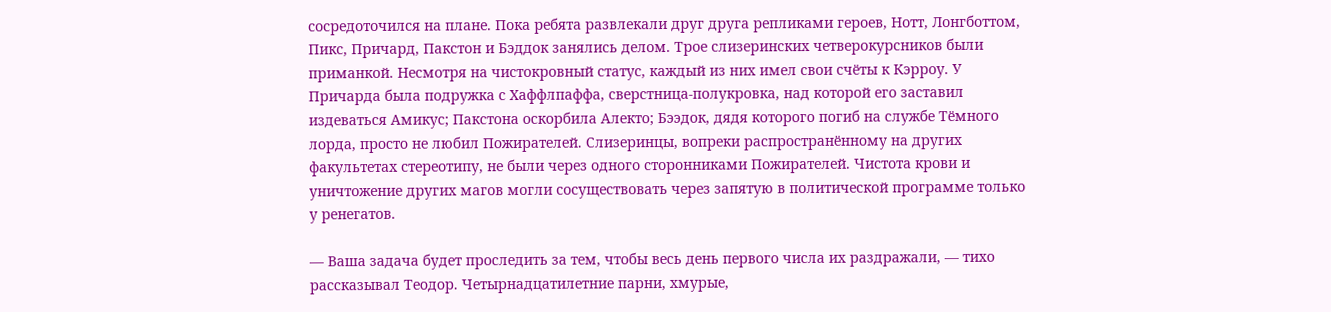сосредоточился на плане. Пока ребята развлекали друг друга репликами героев, Нотт, Лонгботтом, Пикс, Причард, Пакстон и Бэддок занялись делом. Трое слизеринских четверокурсников были приманкой. Несмотря на чистокровный статус, каждый из них имел свои счёты к Кэрроу. У Причарда была подружка с Хаффлпаффа, сверстница-полукровка, над которой его заставил издеваться Амикус; Пакстона оскорбила Алекто; Бээдок, дядя которого погиб на службе Тёмного лорда, просто не любил Пожирателей. Слизеринцы, вопреки распространённому на других факультетах стереотипу, не были через одного сторонниками Пожирателей. Чистота крови и уничтожение других магов могли сосуществовать через запятую в политической программе только у ренегатов.

— Ваша задача будет проследить за тем, чтобы весь день первого числа их раздражали, — тихо рассказывал Теодор. Четырнадцатилетние парни, хмурые,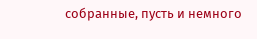собранные, пусть и немного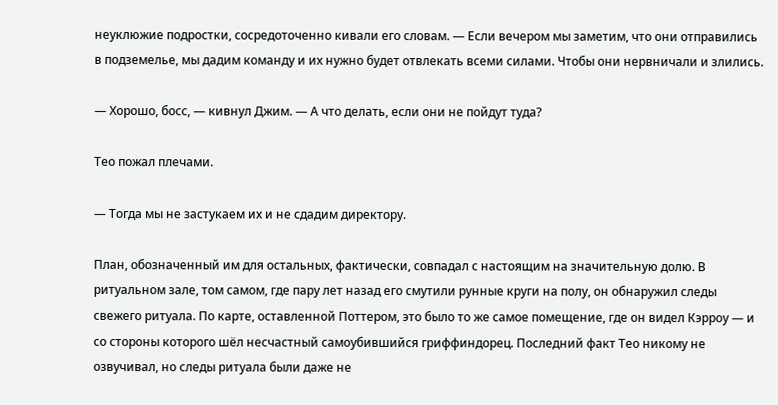неуклюжие подростки, сосредоточенно кивали его словам. — Если вечером мы заметим, что они отправились в подземелье, мы дадим команду и их нужно будет отвлекать всеми силами. Чтобы они нервничали и злились.

— Хорошо, босс, — кивнул Джим. — А что делать, если они не пойдут туда?

Тео пожал плечами.

— Тогда мы не застукаем их и не сдадим директору.

План, обозначенный им для остальных, фактически, совпадал с настоящим на значительную долю. В ритуальном зале, том самом, где пару лет назад его смутили рунные круги на полу, он обнаружил следы свежего ритуала. По карте, оставленной Поттером, это было то же самое помещение, где он видел Кэрроу — и со стороны которого шёл несчастный самоубившийся гриффиндорец. Последний факт Тео никому не озвучивал, но следы ритуала были даже не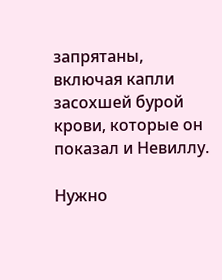запрятаны, включая капли засохшей бурой крови, которые он показал и Невиллу.

Нужно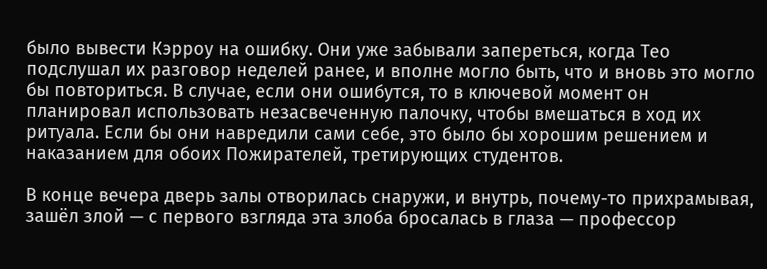было вывести Кэрроу на ошибку. Они уже забывали запереться, когда Тео подслушал их разговор неделей ранее, и вполне могло быть, что и вновь это могло бы повториться. В случае, если они ошибутся, то в ключевой момент он планировал использовать незасвеченную палочку, чтобы вмешаться в ход их ритуала. Если бы они навредили сами себе, это было бы хорошим решением и наказанием для обоих Пожирателей, третирующих студентов.

В конце вечера дверь залы отворилась снаружи, и внутрь, почему-то прихрамывая, зашёл злой — с первого взгляда эта злоба бросалась в глаза — профессор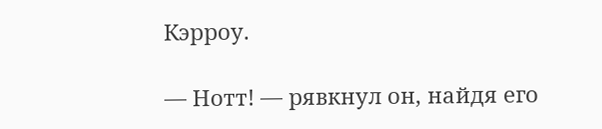Кэрроу.

— Нотт! — рявкнул он, найдя его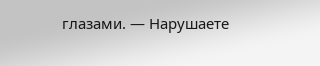глазами. — Нарушаете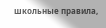школьные правила,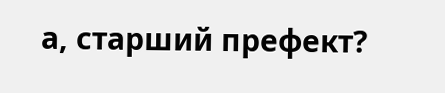а, старший префект?